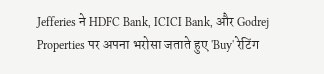Jefferies ने HDFC Bank, ICICI Bank, और Godrej Properties पर अपना भरोसा जताते हुए 'Buy' रेटिंग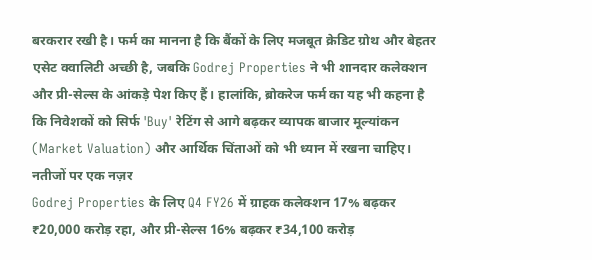बरकरार रखी है। फर्म का मानना है कि बैंकों के लिए मजबूत क्रेडिट ग्रोथ और बेहतर एसेट क्वालिटी अच्छी है, जबकि Godrej Properties ने भी शानदार कलेक्शन और प्री-सेल्स के आंकड़े पेश किए हैं। हालांकि, ब्रोकरेज फर्म का यह भी कहना है कि निवेशकों को सिर्फ 'Buy' रेटिंग से आगे बढ़कर व्यापक बाजार मूल्यांकन (Market Valuation) और आर्थिक चिंताओं को भी ध्यान में रखना चाहिए।
नतीजों पर एक नज़र
Godrej Properties के लिए Q4 FY26 में ग्राहक कलेक्शन 17% बढ़कर ₹20,000 करोड़ रहा, और प्री-सेल्स 16% बढ़कर ₹34,100 करोड़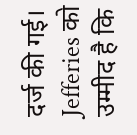दर्ज की गई। Jefferies को उम्मीद है कि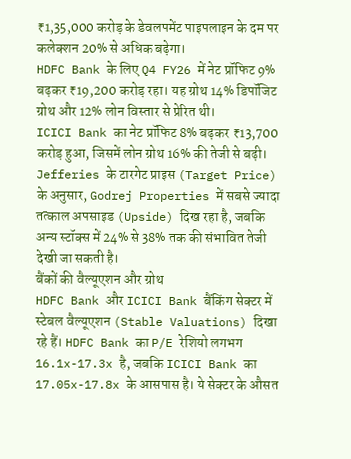₹1,35,000 करोड़ के डेवलपमेंट पाइपलाइन के दम पर कलेक्शन 20% से अधिक बढ़ेगा।
HDFC Bank के लिए Q4 FY26 में नेट प्रॉफिट 9% बढ़कर ₹19,200 करोड़ रहा। यह ग्रोथ 14% डिपॉजिट ग्रोथ और 12% लोन विस्तार से प्रेरित थी।
ICICI Bank का नेट प्रॉफिट 8% बढ़कर ₹13,700 करोड़ हुआ, जिसमें लोन ग्रोथ 16% की तेजी से बढ़ी। Jefferies के टारगेट प्राइस (Target Price) के अनुसार, Godrej Properties में सबसे ज्यादा तत्काल अपसाइड (Upside) दिख रहा है, जबकि अन्य स्टॉक्स में 24% से 38% तक की संभावित तेजी देखी जा सकती है।
बैंकों की वैल्यूएशन और ग्रोथ
HDFC Bank और ICICI Bank बैंकिंग सेक्टर में स्टेबल वैल्यूएशन (Stable Valuations) दिखा रहे हैं। HDFC Bank का P/E रेशियो लगभग 16.1x-17.3x है, जबकि ICICI Bank का 17.05x-17.8x के आसपास है। ये सेक्टर के औसत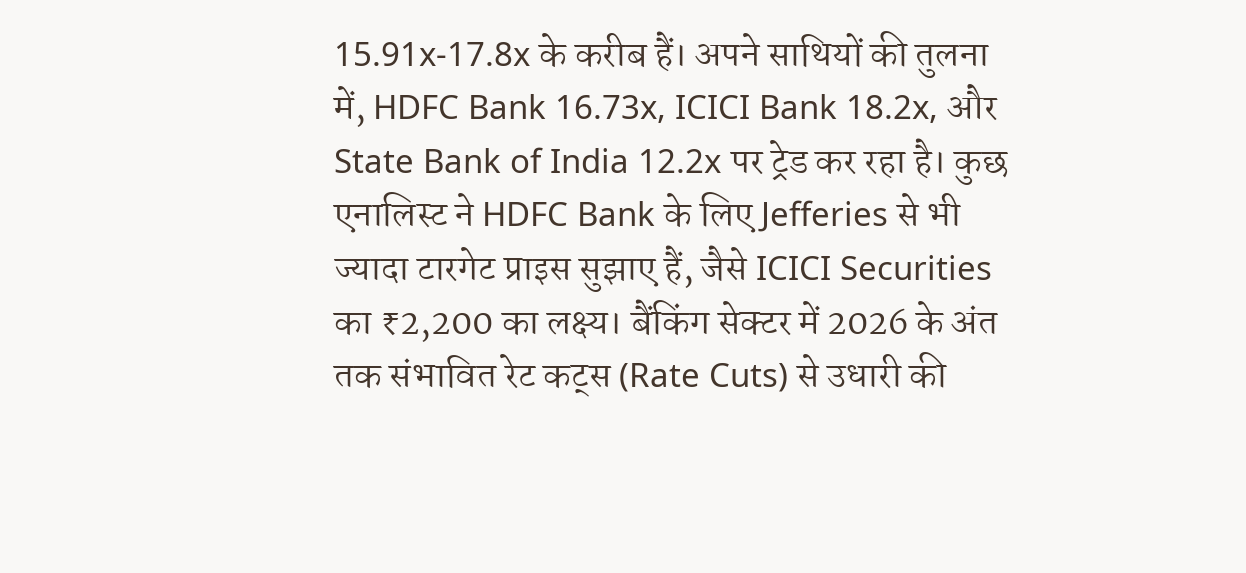15.91x-17.8x के करीब हैं। अपने साथियों की तुलना में, HDFC Bank 16.73x, ICICI Bank 18.2x, और State Bank of India 12.2x पर ट्रेड कर रहा है। कुछ एनालिस्ट ने HDFC Bank के लिए Jefferies से भी ज्यादा टारगेट प्राइस सुझाए हैं, जैसे ICICI Securities का ₹2,200 का लक्ष्य। बैंकिंग सेक्टर में 2026 के अंत तक संभावित रेट कट्स (Rate Cuts) से उधारी की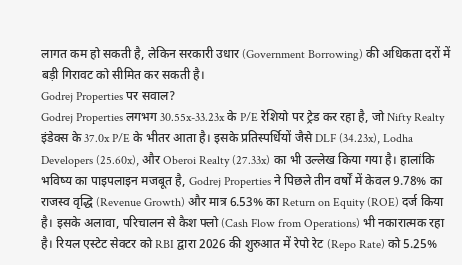लागत कम हो सकती है, लेकिन सरकारी उधार (Government Borrowing) की अधिकता दरों में बड़ी गिरावट को सीमित कर सकती है।
Godrej Properties पर सवाल?
Godrej Properties लगभग 30.55x-33.23x के P/E रेशियो पर ट्रेड कर रहा है, जो Nifty Realty इंडेक्स के 37.0x P/E के भीतर आता है। इसके प्रतिस्पर्धियों जैसे DLF (34.23x), Lodha Developers (25.60x), और Oberoi Realty (27.33x) का भी उल्लेख किया गया है। हालांकि भविष्य का पाइपलाइन मजबूत है, Godrej Properties ने पिछले तीन वर्षों में केवल 9.78% का राजस्व वृद्धि (Revenue Growth) और मात्र 6.53% का Return on Equity (ROE) दर्ज किया है। इसके अलावा, परिचालन से कैश फ्लो (Cash Flow from Operations) भी नकारात्मक रहा है। रियल एस्टेट सेक्टर को RBI द्वारा 2026 की शुरुआत में रेपो रेट (Repo Rate) को 5.25%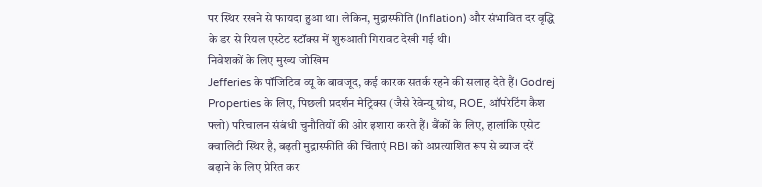पर स्थिर रखने से फायदा हुआ था। लेकिन, मुद्रास्फीति (Inflation) और संभावित दर वृद्धि के डर से रियल एस्टेट स्टॉक्स में शुरुआती गिरावट देखी गई थी।
निवेशकों के लिए मुख्य जोखिम
Jefferies के पॉजिटिव व्यू के बावजूद, कई कारक सतर्क रहने की सलाह देते हैं। Godrej Properties के लिए, पिछली प्रदर्शन मेट्रिक्स (जैसे रेवेन्यू ग्रोथ, ROE, ऑपरेटिंग कैश फ्लो) परिचालन संबंधी चुनौतियों की ओर इशारा करते हैं। बैंकों के लिए, हालांकि एसेट क्वालिटी स्थिर है, बढ़ती मुद्रास्फीति की चिंताएं RBI को अप्रत्याशित रूप से ब्याज दरें बढ़ाने के लिए प्रेरित कर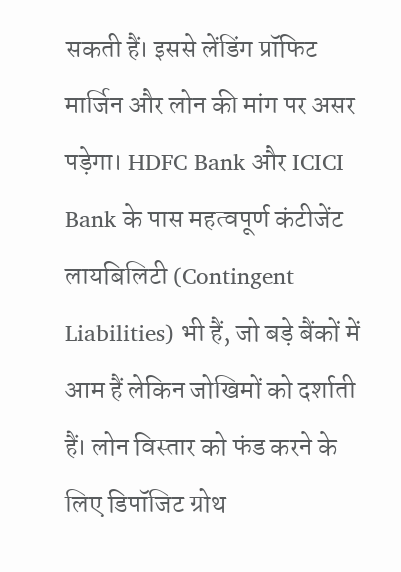सकती हैं। इससे लेंडिंग प्रॉफिट मार्जिन और लोन की मांग पर असर पड़ेगा। HDFC Bank और ICICI Bank के पास महत्वपूर्ण कंटीजेंट लायबिलिटी (Contingent Liabilities) भी हैं, जो बड़े बैंकों में आम हैं लेकिन जोखिमों को दर्शाती हैं। लोन विस्तार को फंड करने के लिए डिपॉजिट ग्रोथ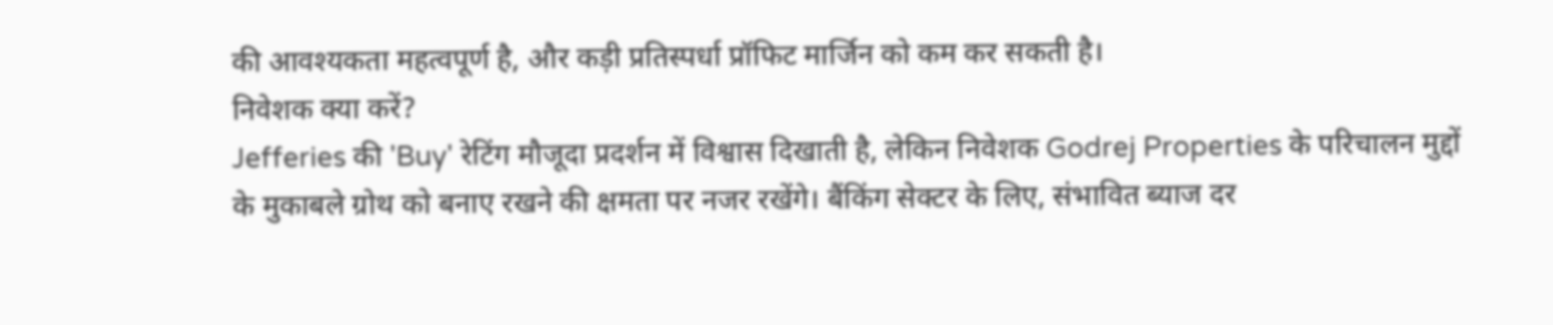की आवश्यकता महत्वपूर्ण है, और कड़ी प्रतिस्पर्धा प्रॉफिट मार्जिन को कम कर सकती है।
निवेशक क्या करें?
Jefferies की 'Buy' रेटिंग मौजूदा प्रदर्शन में विश्वास दिखाती है, लेकिन निवेशक Godrej Properties के परिचालन मुद्दों के मुकाबले ग्रोथ को बनाए रखने की क्षमता पर नजर रखेंगे। बैंकिंग सेक्टर के लिए, संभावित ब्याज दर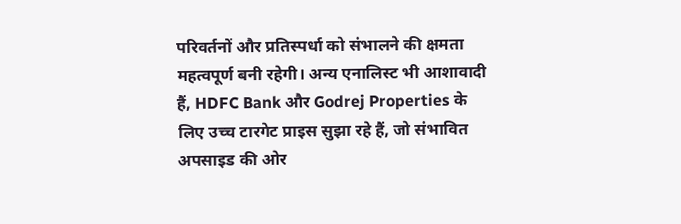परिवर्तनों और प्रतिस्पर्धा को संभालने की क्षमता महत्वपूर्ण बनी रहेगी। अन्य एनालिस्ट भी आशावादी हैं, HDFC Bank और Godrej Properties के लिए उच्च टारगेट प्राइस सुझा रहे हैं, जो संभावित अपसाइड की ओर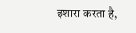इशारा करता है,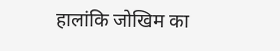हालांकि जोखिम का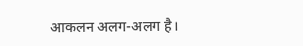आकलन अलग-अलग है।